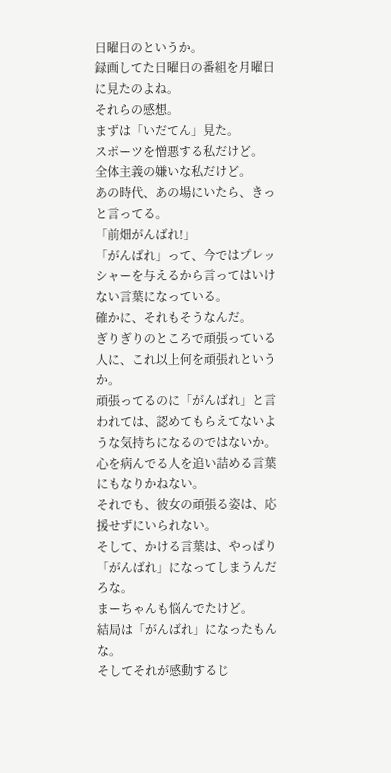日曜日のというか。
録画してた日曜日の番組を月曜日に見たのよね。
それらの感想。
まずは「いだてん」見た。
スポーツを憎悪する私だけど。
全体主義の嫌いな私だけど。
あの時代、あの場にいたら、きっと言ってる。
「前畑がんばれ!」
「がんばれ」って、今ではプレッシャーを与えるから言ってはいけない言葉になっている。
確かに、それもそうなんだ。
ぎりぎりのところで頑張っている人に、これ以上何を頑張れというか。
頑張ってるのに「がんばれ」と言われては、認めてもらえてないような気持ちになるのではないか。
心を病んでる人を追い詰める言葉にもなりかねない。
それでも、彼女の頑張る姿は、応援せずにいられない。
そして、かける言葉は、やっぱり「がんばれ」になってしまうんだろな。
まーちゃんも悩んでたけど。
結局は「がんばれ」になったもんな。
そしてそれが感動するじ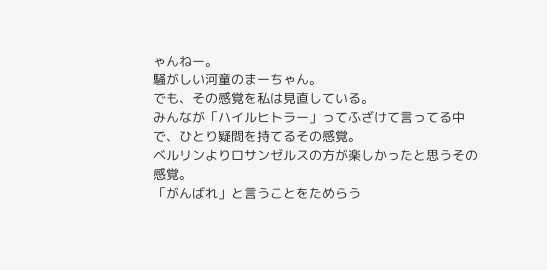ゃんねー。
騒がしい河童のまーちゃん。
でも、その感覚を私は見直している。
みんなが「ハイルヒトラー」ってふざけて言ってる中で、ひとり疑問を持てるその感覚。
ベルリンよりロサンゼルスの方が楽しかったと思うその感覚。
「がんばれ」と言うことをためらう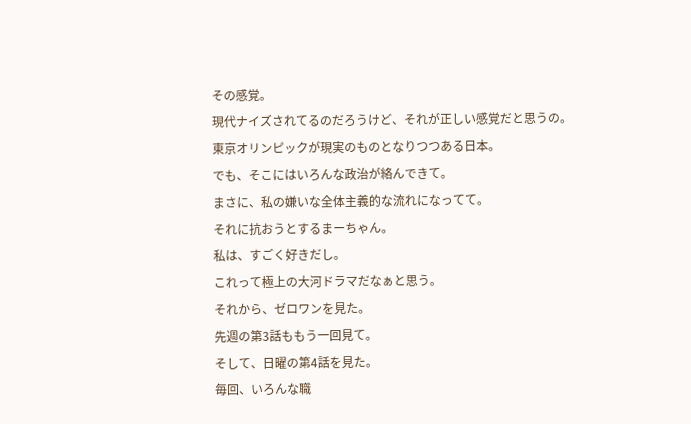その感覚。
現代ナイズされてるのだろうけど、それが正しい感覚だと思うの。
東京オリンピックが現実のものとなりつつある日本。
でも、そこにはいろんな政治が絡んできて。
まさに、私の嫌いな全体主義的な流れになってて。
それに抗おうとするまーちゃん。
私は、すごく好きだし。
これって極上の大河ドラマだなぁと思う。
それから、ゼロワンを見た。
先週の第3話ももう一回見て。
そして、日曜の第4話を見た。
毎回、いろんな職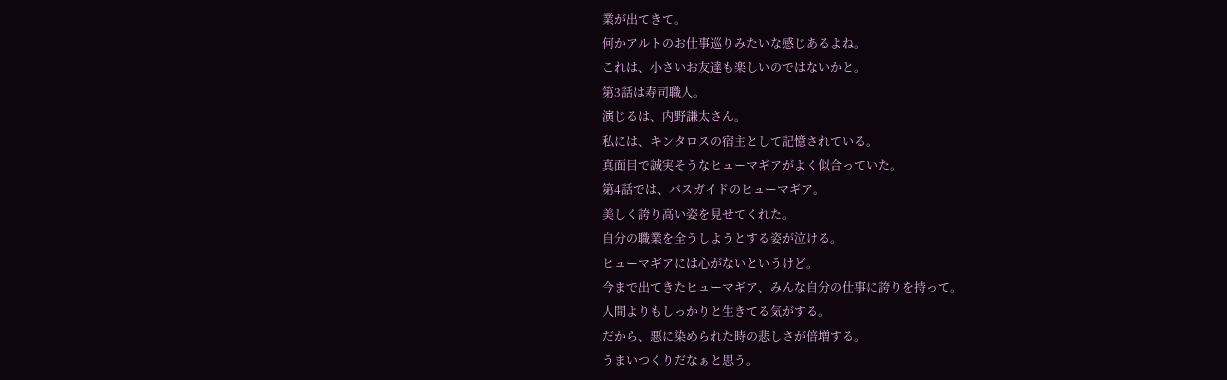業が出てきて。
何かアルトのお仕事巡りみたいな感じあるよね。
これは、小さいお友達も楽しいのではないかと。
第3話は寿司職人。
演じるは、内野謙太さん。
私には、キンタロスの宿主として記憶されている。
真面目で誠実そうなヒューマギアがよく似合っていた。
第4話では、バスガイドのヒューマギア。
美しく誇り高い姿を見せてくれた。
自分の職業を全うしようとする姿が泣ける。
ヒューマギアには心がないというけど。
今まで出てきたヒューマギア、みんな自分の仕事に誇りを持って。
人間よりもしっかりと生きてる気がする。
だから、悪に染められた時の悲しさが倍増する。
うまいつくりだなぁと思う。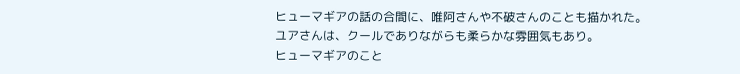ヒューマギアの話の合間に、唯阿さんや不破さんのことも描かれた。
ユアさんは、クールでありながらも柔らかな雰囲気もあり。
ヒューマギアのこと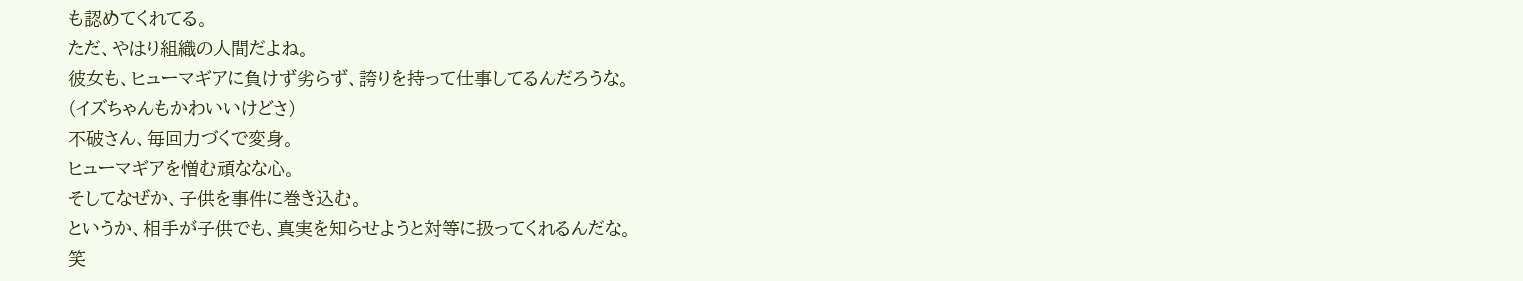も認めてくれてる。
ただ、やはり組織の人間だよね。
彼女も、ヒューマギアに負けず劣らず、誇りを持って仕事してるんだろうな。
(イズちゃんもかわいいけどさ)
不破さん、毎回力づくで変身。
ヒューマギアを憎む頑なな心。
そしてなぜか、子供を事件に巻き込む。
というか、相手が子供でも、真実を知らせようと対等に扱ってくれるんだな。
笑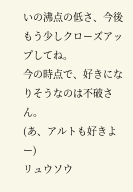いの沸点の低さ、今後もう少しクローズアップしてね。
今の時点で、好きになりそうなのは不破さん。
(あ、アルトも好きよー)
リュウソウ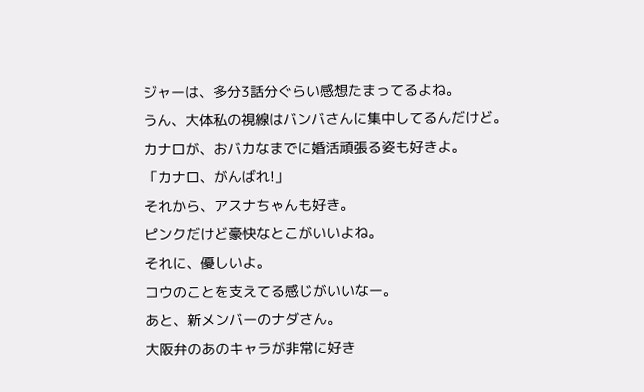ジャーは、多分3話分ぐらい感想たまってるよね。
うん、大体私の視線はバンバさんに集中してるんだけど。
カナロが、おバカなまでに婚活頑張る姿も好きよ。
「カナロ、がんばれ!」
それから、アスナちゃんも好き。
ピンクだけど豪快なとこがいいよね。
それに、優しいよ。
コウのことを支えてる感じがいいなー。
あと、新メンバーのナダさん。
大阪弁のあのキャラが非常に好き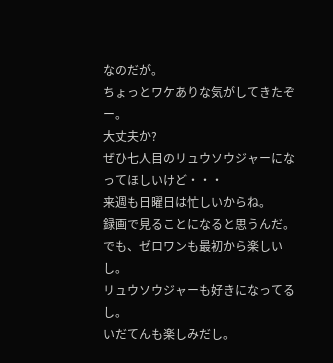なのだが。
ちょっとワケありな気がしてきたぞー。
大丈夫か?
ぜひ七人目のリュウソウジャーになってほしいけど・・・
来週も日曜日は忙しいからね。
録画で見ることになると思うんだ。
でも、ゼロワンも最初から楽しいし。
リュウソウジャーも好きになってるし。
いだてんも楽しみだし。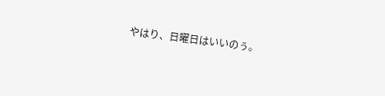やはり、日曜日はいいのぅ。